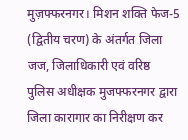मुज़फ्फरनगर। मिशन शक्ति फेज-5 (द्वितीय चरण) के अंतर्गत जिला जज, जिलाधिकारी एवं वरिष्ठ पुलिस अधीक्षक मुजफ्फरनगर द्वारा जिला कारागार का निरीक्षण कर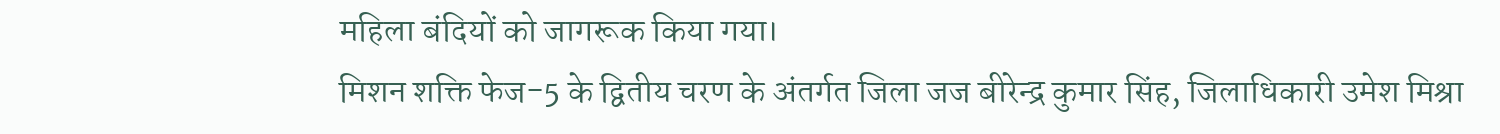महिला बंदियों को जागरूक किया गया।
मिशन शक्ति फेज-5 के द्वितीय चरण के अंतर्गत जिला जज बीरेन्द्र कुमार सिंह, जिलाधिकारी उमेश मिश्रा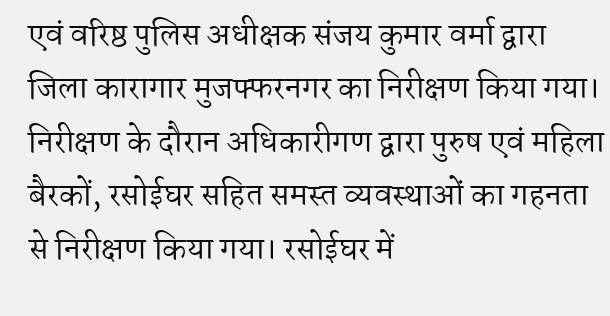एवं वरिष्ठ पुलिस अधीक्षक संजय कुमार वर्मा द्वारा जिला कारागार मुजफ्फरनगर का निरीक्षण किया गया। निरीक्षण के दौरान अधिकारीगण द्वारा पुरुष एवं महिला बैरकों, रसोईघर सहित समस्त व्यवस्थाओं का गहनता से निरीक्षण किया गया। रसोईघर में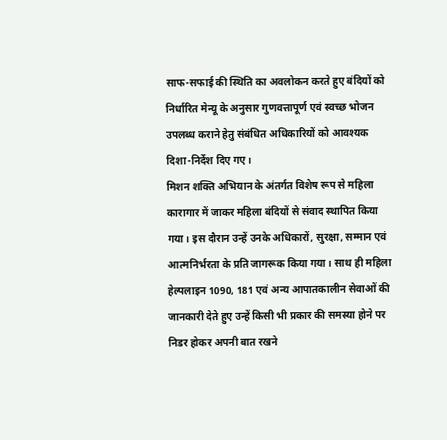साफ-सफाई की स्थिति का अवलोकन करते हुए बंदियों को निर्धारित मेन्यू के अनुसार गुणवत्तापूर्ण एवं स्वच्छ भोजन उपलब्ध कराने हेतु संबंधित अधिकारियों को आवश्यक दिशा-निर्देश दिए गए।
मिशन शक्ति अभियान के अंतर्गत विशेष रूप से महिला कारागार में जाकर महिला बंदियों से संवाद स्थापित किया गया। इस दौरान उन्हें उनके अधिकारों, सुरक्षा, सम्मान एवं आत्मनिर्भरता के प्रति जागरूक किया गया। साथ ही महिला हेल्पलाइन 1090, 181 एवं अन्य आपातकालीन सेवाओं की जानकारी देते हुए उन्हें किसी भी प्रकार की समस्या होने पर निडर होकर अपनी बात रखने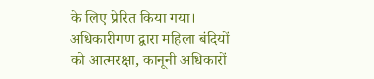के लिए प्रेरित किया गया। अधिकारीगण द्वारा महिला बंदियों को आत्मरक्षा, कानूनी अधिकारों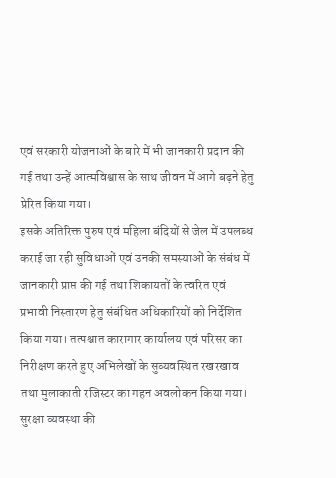एवं सरकारी योजनाओं के बारे में भी जानकारी प्रदान की गई तथा उन्हें आत्मविश्वास के साथ जीवन में आगे बढ़ने हेतु प्रेरित किया गया।
इसके अतिरिक्त पुरुष एवं महिला बंदियों से जेल में उपलब्ध कराई जा रही सुविधाओं एवं उनकी समस्याओं के संबंध में जानकारी प्राप्त की गई तथा शिकायतों के त्वरित एवं प्रभावी निस्तारण हेतु संबंधित अधिकारियों को निर्देशित किया गया। तत्पश्चात कारागार कार्यालय एवं परिसर का निरीक्षण करते हुए अभिलेखों के सुव्यवस्थित रखरखाव तथा मुलाकाती रजिस्टर का गहन अवलोकन किया गया। सुरक्षा व्यवस्था की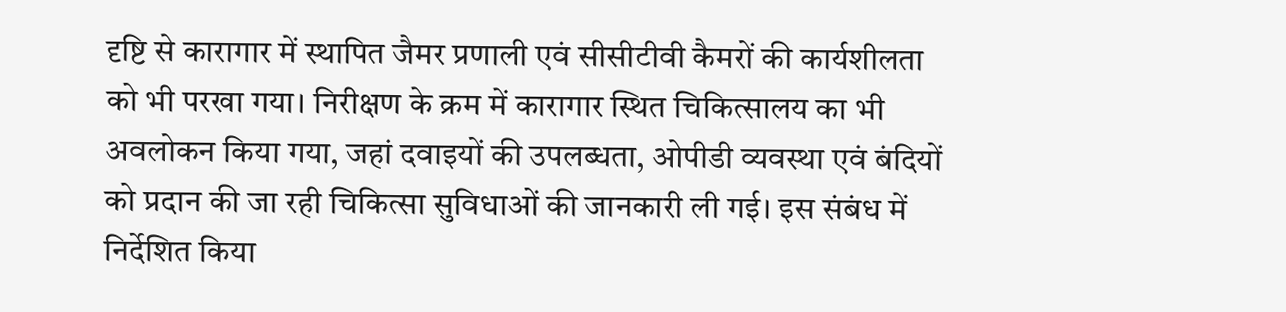दृष्टि से कारागार में स्थापित जैमर प्रणाली एवं सीसीटीवी कैमरों की कार्यशीलता को भी परखा गया। निरीक्षण के क्रम में कारागार स्थित चिकित्सालय का भी अवलोकन किया गया, जहां दवाइयों की उपलब्धता, ओपीडी व्यवस्था एवं बंदियों को प्रदान की जा रही चिकित्सा सुविधाओं की जानकारी ली गई। इस संबंध में निर्देशित किया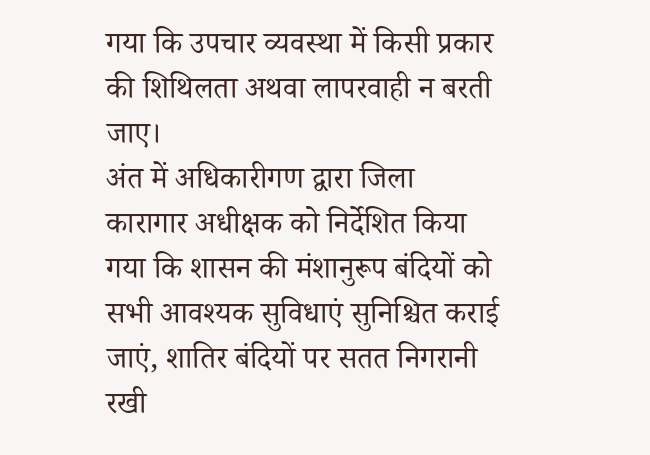गया कि उपचार व्यवस्था में किसी प्रकार की शिथिलता अथवा लापरवाही न बरती जाए।
अंत में अधिकारीगण द्वारा जिला कारागार अधीक्षक को निर्देशित किया गया कि शासन की मंशानुरूप बंदियों को सभी आवश्यक सुविधाएं सुनिश्चित कराई जाएं, शातिर बंदियों पर सतत निगरानी रखी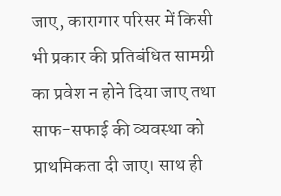जाए, कारागार परिसर में किसी भी प्रकार की प्रतिबंधित सामग्री का प्रवेश न होने दिया जाए तथा साफ-सफाई की व्यवस्था को प्राथमिकता दी जाए। साथ ही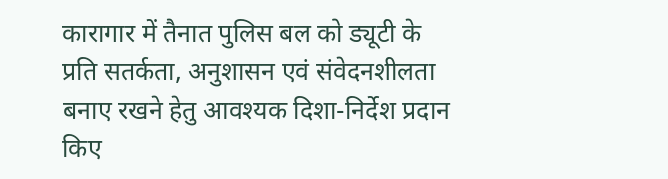कारागार में तैनात पुलिस बल को ड्यूटी के प्रति सतर्कता, अनुशासन एवं संवेदनशीलता बनाए रखने हेतु आवश्यक दिशा-निर्देश प्रदान किए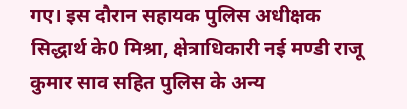गए। इस दौरान सहायक पुलिस अधीक्षक सिद्धार्थ के0 मिश्रा, क्षेत्राधिकारी नई मण्डी राजू कुमार साव सहित पुलिस के अन्य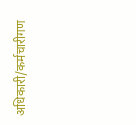अधिकारी/कर्मचारीगण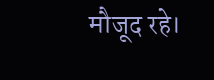मौजूद रहे।